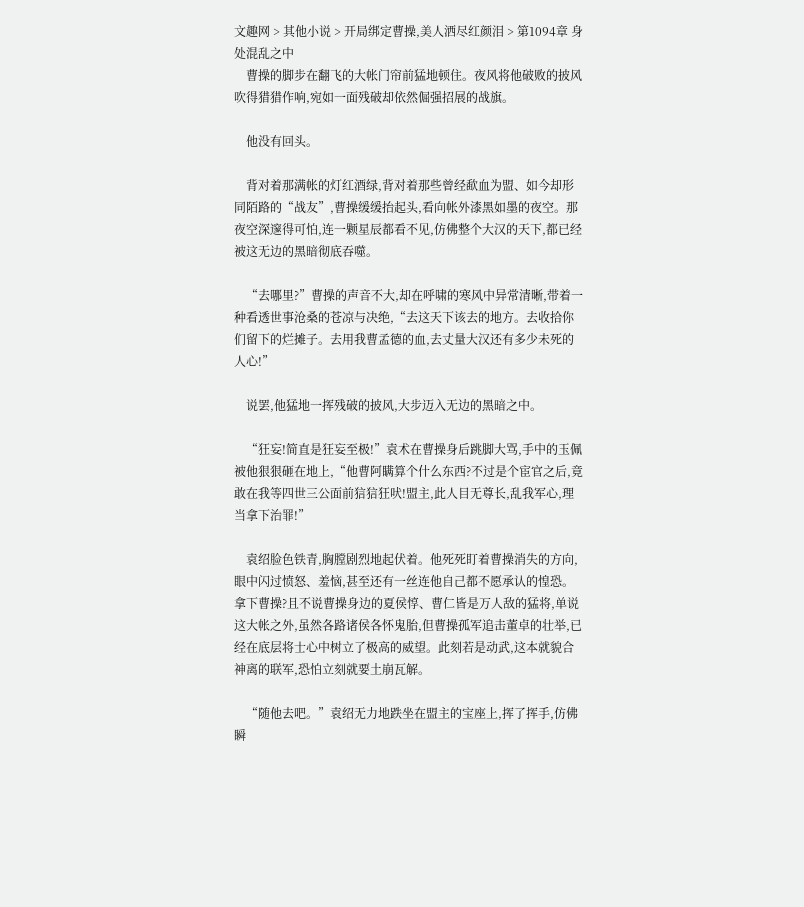文趣网 > 其他小说 > 开局绑定曹操,美人洒尽红颜泪 > 第1094章 身处混乱之中
    曹操的脚步在翻飞的大帐门帘前猛地顿住。夜风将他破败的披风吹得猎猎作响,宛如一面残破却依然倔强招展的战旗。

    他没有回头。

    背对着那满帐的灯红酒绿,背对着那些曾经歃血为盟、如今却形同陌路的“战友”,曹操缓缓抬起头,看向帐外漆黑如墨的夜空。那夜空深邃得可怕,连一颗星辰都看不见,仿佛整个大汉的天下,都已经被这无边的黑暗彻底吞噬。

    “去哪里?”曹操的声音不大,却在呼啸的寒风中异常清晰,带着一种看透世事沧桑的苍凉与决绝,“去这天下该去的地方。去收拾你们留下的烂摊子。去用我曹孟德的血,去丈量大汉还有多少未死的人心!”

    说罢,他猛地一挥残破的披风,大步迈入无边的黑暗之中。

    “狂妄!简直是狂妄至极!”袁术在曹操身后跳脚大骂,手中的玉佩被他狠狠砸在地上,“他曹阿瞒算个什么东西?不过是个宦官之后,竟敢在我等四世三公面前狺狺狂吠!盟主,此人目无尊长,乱我军心,理当拿下治罪!”

    袁绍脸色铁青,胸膛剧烈地起伏着。他死死盯着曹操消失的方向,眼中闪过愤怒、羞恼,甚至还有一丝连他自己都不愿承认的惶恐。拿下曹操?且不说曹操身边的夏侯惇、曹仁皆是万人敌的猛将,单说这大帐之外,虽然各路诸侯各怀鬼胎,但曹操孤军追击董卓的壮举,已经在底层将士心中树立了极高的威望。此刻若是动武,这本就貌合神离的联军,恐怕立刻就要土崩瓦解。

    “随他去吧。”袁绍无力地跌坐在盟主的宝座上,挥了挥手,仿佛瞬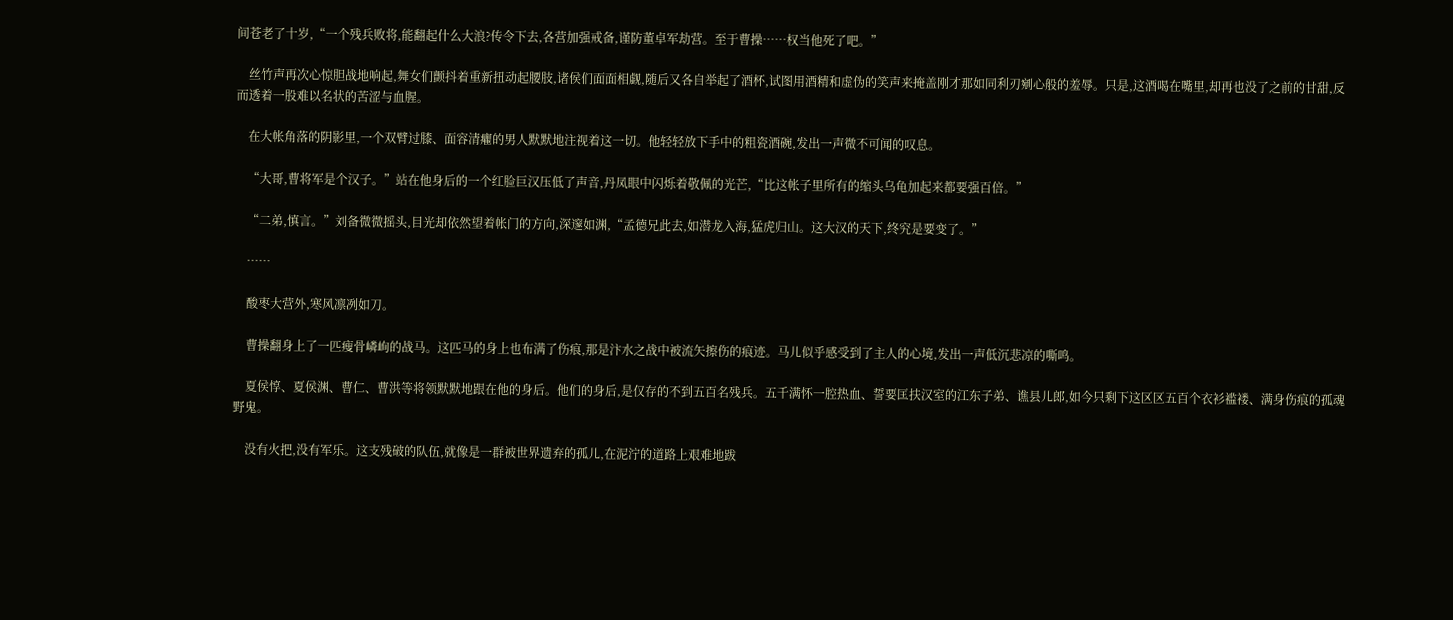间苍老了十岁,“一个残兵败将,能翻起什么大浪?传令下去,各营加强戒备,谨防董卓军劫营。至于曹操……权当他死了吧。”

    丝竹声再次心惊胆战地响起,舞女们颤抖着重新扭动起腰肢,诸侯们面面相觑,随后又各自举起了酒杯,试图用酒精和虚伪的笑声来掩盖刚才那如同利刃剜心般的羞辱。只是,这酒喝在嘴里,却再也没了之前的甘甜,反而透着一股难以名状的苦涩与血腥。

    在大帐角落的阴影里,一个双臂过膝、面容清癯的男人默默地注视着这一切。他轻轻放下手中的粗瓷酒碗,发出一声微不可闻的叹息。

    “大哥,曹将军是个汉子。”站在他身后的一个红脸巨汉压低了声音,丹凤眼中闪烁着敬佩的光芒,“比这帐子里所有的缩头乌龟加起来都要强百倍。”

    “二弟,慎言。”刘备微微摇头,目光却依然望着帐门的方向,深邃如渊,“孟德兄此去,如潜龙入海,猛虎归山。这大汉的天下,终究是要变了。”

    ……

    酸枣大营外,寒风凛冽如刀。

    曹操翻身上了一匹瘦骨嶙峋的战马。这匹马的身上也布满了伤痕,那是汴水之战中被流矢擦伤的痕迹。马儿似乎感受到了主人的心境,发出一声低沉悲凉的嘶鸣。

    夏侯惇、夏侯渊、曹仁、曹洪等将领默默地跟在他的身后。他们的身后,是仅存的不到五百名残兵。五千满怀一腔热血、誓要匡扶汉室的江东子弟、谯县儿郎,如今只剩下这区区五百个衣衫褴褛、满身伤痕的孤魂野鬼。

    没有火把,没有军乐。这支残破的队伍,就像是一群被世界遗弃的孤儿,在泥泞的道路上艰难地跋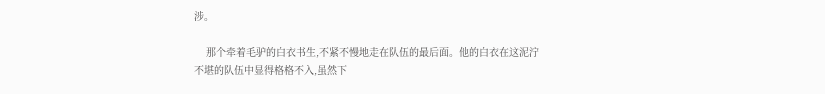涉。

    那个牵着毛驴的白衣书生,不紧不慢地走在队伍的最后面。他的白衣在这泥泞不堪的队伍中显得格格不入,虽然下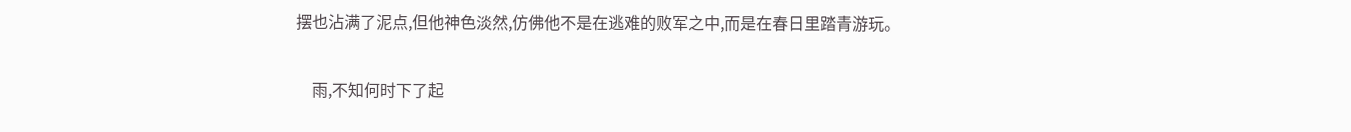摆也沾满了泥点,但他神色淡然,仿佛他不是在逃难的败军之中,而是在春日里踏青游玩。

    雨,不知何时下了起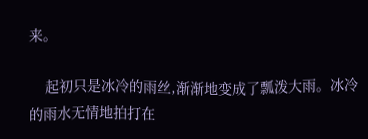来。

    起初只是冰冷的雨丝,渐渐地变成了瓢泼大雨。冰冷的雨水无情地拍打在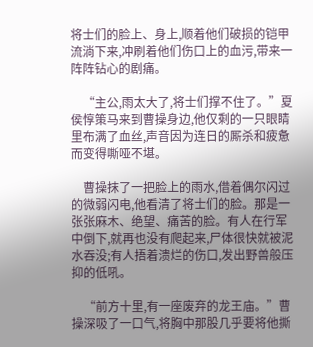将士们的脸上、身上,顺着他们破损的铠甲流淌下来,冲刷着他们伤口上的血污,带来一阵阵钻心的剧痛。

    “主公,雨太大了,将士们撑不住了。”夏侯惇策马来到曹操身边,他仅剩的一只眼睛里布满了血丝,声音因为连日的厮杀和疲惫而变得嘶哑不堪。

    曹操抹了一把脸上的雨水,借着偶尔闪过的微弱闪电,他看清了将士们的脸。那是一张张麻木、绝望、痛苦的脸。有人在行军中倒下,就再也没有爬起来,尸体很快就被泥水吞没;有人捂着溃烂的伤口,发出野兽般压抑的低吼。

    “前方十里,有一座废弃的龙王庙。”曹操深吸了一口气,将胸中那股几乎要将他撕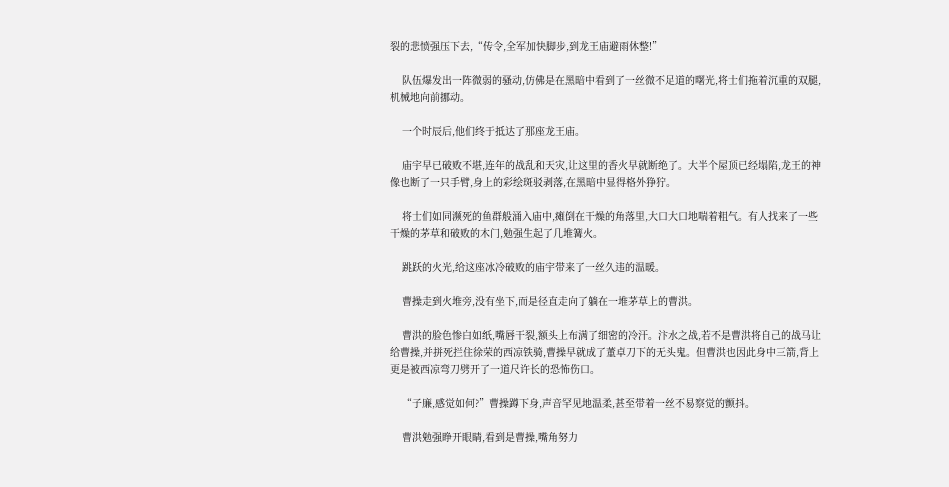裂的悲愤强压下去,“传令,全军加快脚步,到龙王庙避雨休整!”

    队伍爆发出一阵微弱的骚动,仿佛是在黑暗中看到了一丝微不足道的曙光,将士们拖着沉重的双腿,机械地向前挪动。

    一个时辰后,他们终于抵达了那座龙王庙。

    庙宇早已破败不堪,连年的战乱和天灾,让这里的香火早就断绝了。大半个屋顶已经塌陷,龙王的神像也断了一只手臂,身上的彩绘斑驳剥落,在黑暗中显得格外狰狞。

    将士们如同濒死的鱼群般涌入庙中,瘫倒在干燥的角落里,大口大口地喘着粗气。有人找来了一些干燥的茅草和破败的木门,勉强生起了几堆篝火。

    跳跃的火光,给这座冰冷破败的庙宇带来了一丝久违的温暖。

    曹操走到火堆旁,没有坐下,而是径直走向了躺在一堆茅草上的曹洪。

    曹洪的脸色惨白如纸,嘴唇干裂,额头上布满了细密的冷汗。汴水之战,若不是曹洪将自己的战马让给曹操,并拼死拦住徐荣的西凉铁骑,曹操早就成了董卓刀下的无头鬼。但曹洪也因此身中三箭,背上更是被西凉弯刀劈开了一道尺许长的恐怖伤口。

    “子廉,感觉如何?”曹操蹲下身,声音罕见地温柔,甚至带着一丝不易察觉的颤抖。

    曹洪勉强睁开眼睛,看到是曹操,嘴角努力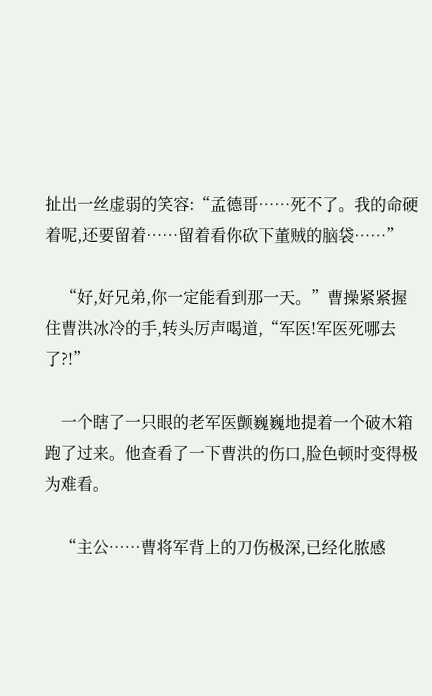扯出一丝虚弱的笑容:“孟德哥……死不了。我的命硬着呢,还要留着……留着看你砍下董贼的脑袋……”

    “好,好兄弟,你一定能看到那一天。”曹操紧紧握住曹洪冰冷的手,转头厉声喝道,“军医!军医死哪去了?!”

    一个瞎了一只眼的老军医颤巍巍地提着一个破木箱跑了过来。他查看了一下曹洪的伤口,脸色顿时变得极为难看。

    “主公……曹将军背上的刀伤极深,已经化脓感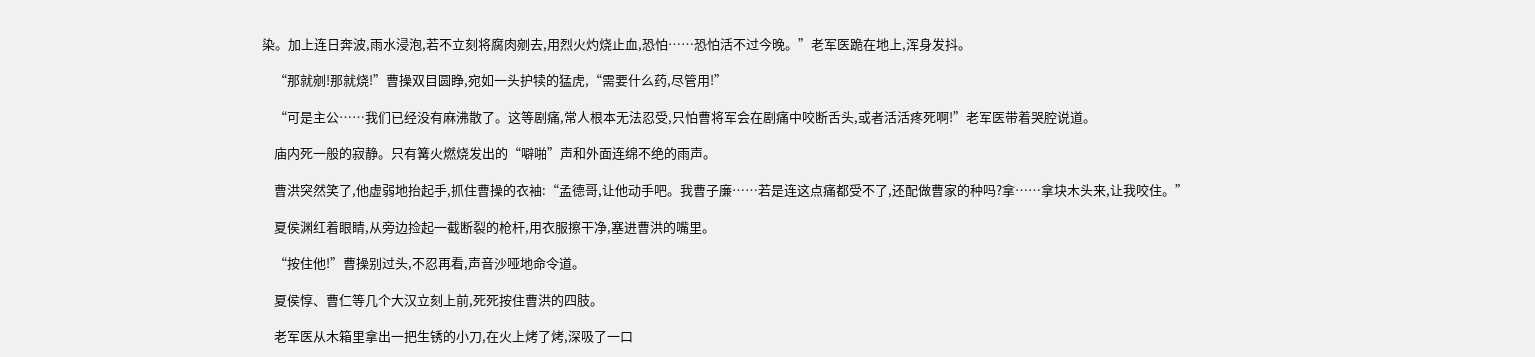染。加上连日奔波,雨水浸泡,若不立刻将腐肉剜去,用烈火灼烧止血,恐怕……恐怕活不过今晚。”老军医跪在地上,浑身发抖。

    “那就剜!那就烧!”曹操双目圆睁,宛如一头护犊的猛虎,“需要什么药,尽管用!”

    “可是主公……我们已经没有麻沸散了。这等剧痛,常人根本无法忍受,只怕曹将军会在剧痛中咬断舌头,或者活活疼死啊!”老军医带着哭腔说道。

    庙内死一般的寂静。只有篝火燃烧发出的“噼啪”声和外面连绵不绝的雨声。

    曹洪突然笑了,他虚弱地抬起手,抓住曹操的衣袖:“孟德哥,让他动手吧。我曹子廉……若是连这点痛都受不了,还配做曹家的种吗?拿……拿块木头来,让我咬住。”

    夏侯渊红着眼睛,从旁边捡起一截断裂的枪杆,用衣服擦干净,塞进曹洪的嘴里。

    “按住他!”曹操别过头,不忍再看,声音沙哑地命令道。

    夏侯惇、曹仁等几个大汉立刻上前,死死按住曹洪的四肢。

    老军医从木箱里拿出一把生锈的小刀,在火上烤了烤,深吸了一口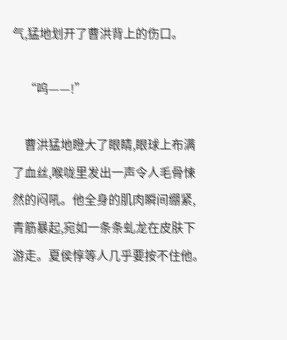气,猛地划开了曹洪背上的伤口。

    “呜——!”

    曹洪猛地瞪大了眼睛,眼球上布满了血丝,喉咙里发出一声令人毛骨悚然的闷吼。他全身的肌肉瞬间绷紧,青筋暴起,宛如一条条虬龙在皮肤下游走。夏侯惇等人几乎要按不住他。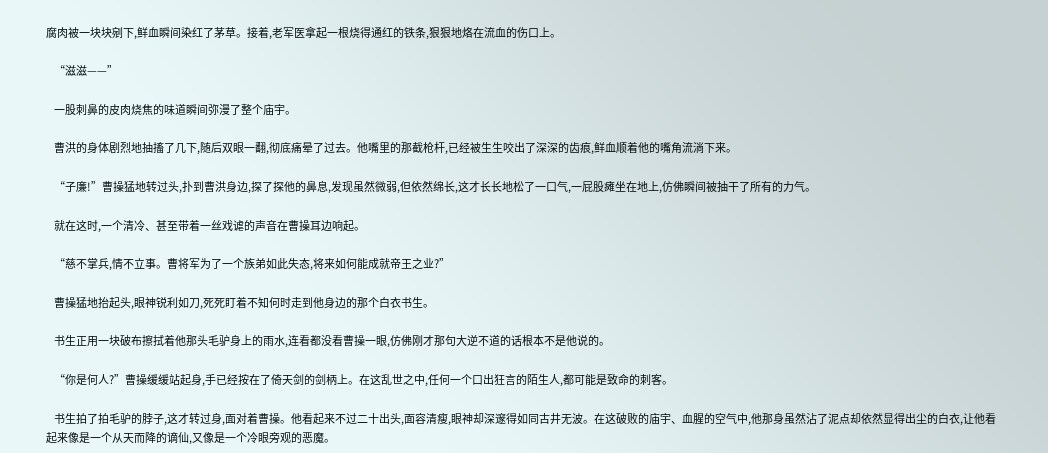腐肉被一块块剜下,鲜血瞬间染红了茅草。接着,老军医拿起一根烧得通红的铁条,狠狠地烙在流血的伤口上。

    “滋滋——”

    一股刺鼻的皮肉烧焦的味道瞬间弥漫了整个庙宇。

    曹洪的身体剧烈地抽搐了几下,随后双眼一翻,彻底痛晕了过去。他嘴里的那截枪杆,已经被生生咬出了深深的齿痕,鲜血顺着他的嘴角流淌下来。

    “子廉!”曹操猛地转过头,扑到曹洪身边,探了探他的鼻息,发现虽然微弱,但依然绵长,这才长长地松了一口气,一屁股瘫坐在地上,仿佛瞬间被抽干了所有的力气。

    就在这时,一个清冷、甚至带着一丝戏谑的声音在曹操耳边响起。

    “慈不掌兵,情不立事。曹将军为了一个族弟如此失态,将来如何能成就帝王之业?”

    曹操猛地抬起头,眼神锐利如刀,死死盯着不知何时走到他身边的那个白衣书生。

    书生正用一块破布擦拭着他那头毛驴身上的雨水,连看都没看曹操一眼,仿佛刚才那句大逆不道的话根本不是他说的。

    “你是何人?”曹操缓缓站起身,手已经按在了倚天剑的剑柄上。在这乱世之中,任何一个口出狂言的陌生人,都可能是致命的刺客。

    书生拍了拍毛驴的脖子,这才转过身,面对着曹操。他看起来不过二十出头,面容清瘦,眼神却深邃得如同古井无波。在这破败的庙宇、血腥的空气中,他那身虽然沾了泥点却依然显得出尘的白衣,让他看起来像是一个从天而降的谪仙,又像是一个冷眼旁观的恶魔。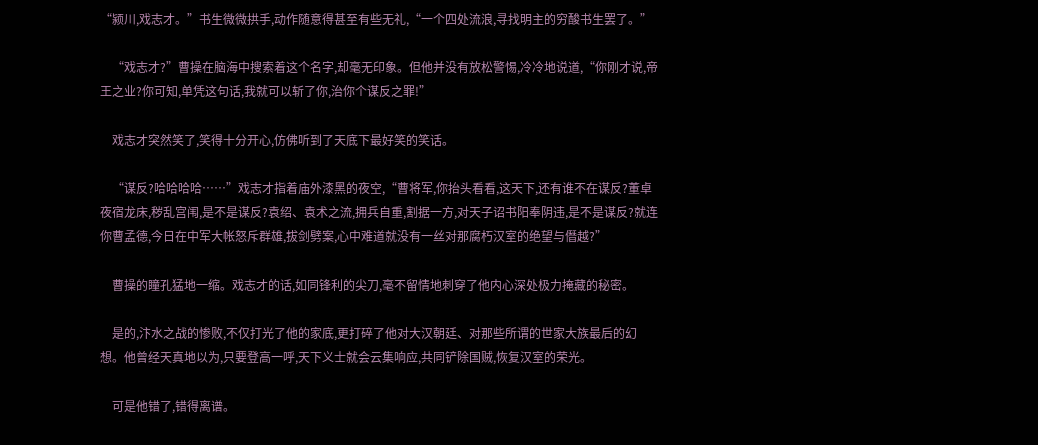“颍川,戏志才。”书生微微拱手,动作随意得甚至有些无礼,“一个四处流浪,寻找明主的穷酸书生罢了。”

    “戏志才?”曹操在脑海中搜索着这个名字,却毫无印象。但他并没有放松警惕,冷冷地说道,“你刚才说,帝王之业?你可知,单凭这句话,我就可以斩了你,治你个谋反之罪!”

    戏志才突然笑了,笑得十分开心,仿佛听到了天底下最好笑的笑话。

    “谋反?哈哈哈哈……”戏志才指着庙外漆黑的夜空,“曹将军,你抬头看看,这天下,还有谁不在谋反?董卓夜宿龙床,秽乱宫闱,是不是谋反?袁绍、袁术之流,拥兵自重,割据一方,对天子诏书阳奉阴违,是不是谋反?就连你曹孟德,今日在中军大帐怒斥群雄,拔剑劈案,心中难道就没有一丝对那腐朽汉室的绝望与僭越?”

    曹操的瞳孔猛地一缩。戏志才的话,如同锋利的尖刀,毫不留情地刺穿了他内心深处极力掩藏的秘密。

    是的,汴水之战的惨败,不仅打光了他的家底,更打碎了他对大汉朝廷、对那些所谓的世家大族最后的幻想。他曾经天真地以为,只要登高一呼,天下义士就会云集响应,共同铲除国贼,恢复汉室的荣光。

    可是他错了,错得离谱。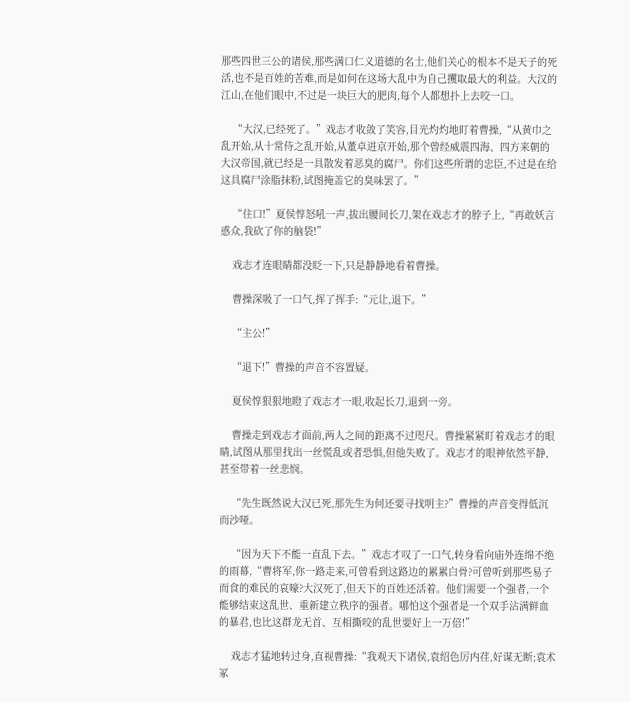那些四世三公的诸侯,那些满口仁义道德的名士,他们关心的根本不是天子的死活,也不是百姓的苦难,而是如何在这场大乱中为自己攫取最大的利益。大汉的江山,在他们眼中,不过是一块巨大的肥肉,每个人都想扑上去咬一口。

    “大汉,已经死了。”戏志才收敛了笑容,目光灼灼地盯着曹操,“从黄巾之乱开始,从十常侍之乱开始,从董卓进京开始,那个曾经威震四海、四方来朝的大汉帝国,就已经是一具散发着恶臭的腐尸。你们这些所谓的忠臣,不过是在给这具腐尸涂脂抹粉,试图掩盖它的臭味罢了。”

    “住口!”夏侯惇怒吼一声,拔出腰间长刀,架在戏志才的脖子上,“再敢妖言惑众,我砍了你的脑袋!”

    戏志才连眼睛都没眨一下,只是静静地看着曹操。

    曹操深吸了一口气,挥了挥手:“元让,退下。”

    “主公!”

    “退下!”曹操的声音不容置疑。

    夏侯惇狠狠地瞪了戏志才一眼,收起长刀,退到一旁。

    曹操走到戏志才面前,两人之间的距离不过咫尺。曹操紧紧盯着戏志才的眼睛,试图从那里找出一丝慌乱或者恐惧,但他失败了。戏志才的眼神依然平静,甚至带着一丝悲悯。

    “先生既然说大汉已死,那先生为何还要寻找明主?”曹操的声音变得低沉而沙哑。

    “因为天下不能一直乱下去。”戏志才叹了一口气,转身看向庙外连绵不绝的雨幕,“曹将军,你一路走来,可曾看到这路边的累累白骨?可曾听到那些易子而食的难民的哀嚎?大汉死了,但天下的百姓还活着。他们需要一个强者,一个能够结束这乱世、重新建立秩序的强者。哪怕这个强者是一个双手沾满鲜血的暴君,也比这群龙无首、互相撕咬的乱世要好上一万倍!”

    戏志才猛地转过身,直视曹操:“我观天下诸侯,袁绍色厉内荏,好谋无断;袁术冢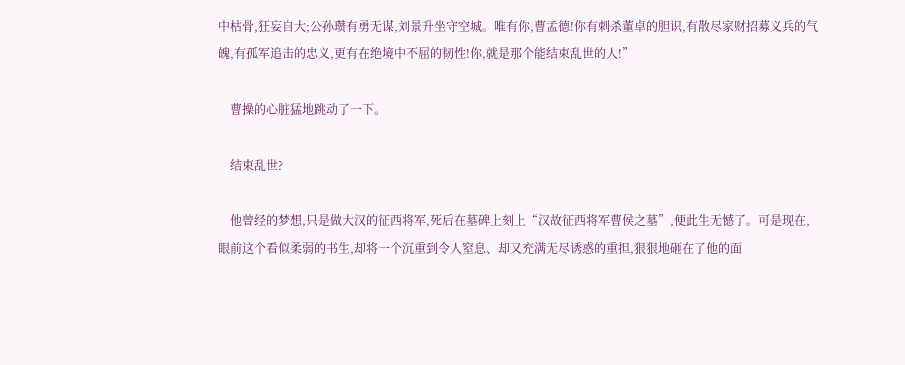中枯骨,狂妄自大;公孙瓒有勇无谋,刘景升坐守空城。唯有你,曹孟德!你有刺杀董卓的胆识,有散尽家财招募义兵的气魄,有孤军追击的忠义,更有在绝境中不屈的韧性!你,就是那个能结束乱世的人!”

    曹操的心脏猛地跳动了一下。

    结束乱世?

    他曾经的梦想,只是做大汉的征西将军,死后在墓碑上刻上“汉故征西将军曹侯之墓”,便此生无憾了。可是现在,眼前这个看似柔弱的书生,却将一个沉重到令人窒息、却又充满无尽诱惑的重担,狠狠地砸在了他的面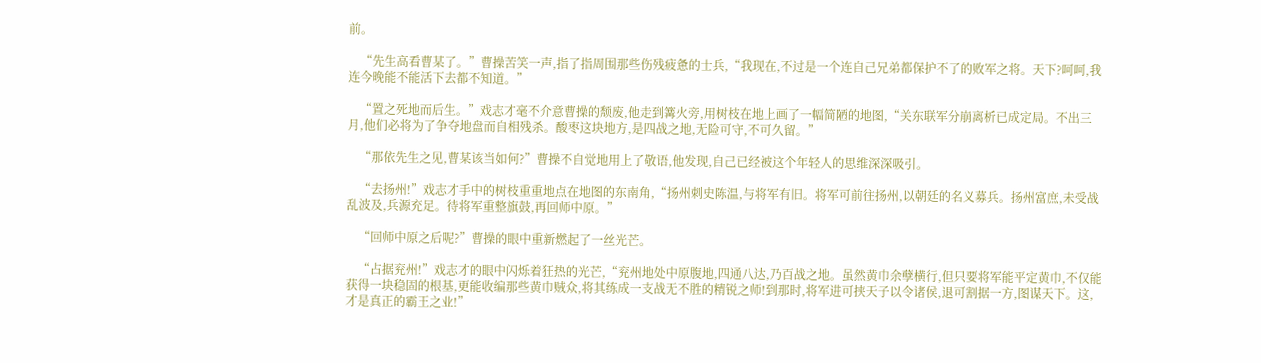前。

    “先生高看曹某了。”曹操苦笑一声,指了指周围那些伤残疲惫的士兵,“我现在,不过是一个连自己兄弟都保护不了的败军之将。天下?呵呵,我连今晚能不能活下去都不知道。”

    “置之死地而后生。”戏志才毫不介意曹操的颓废,他走到篝火旁,用树枝在地上画了一幅简陋的地图,“关东联军分崩离析已成定局。不出三月,他们必将为了争夺地盘而自相残杀。酸枣这块地方,是四战之地,无险可守,不可久留。”

    “那依先生之见,曹某该当如何?”曹操不自觉地用上了敬语,他发现,自己已经被这个年轻人的思维深深吸引。

    “去扬州!”戏志才手中的树枝重重地点在地图的东南角,“扬州刺史陈温,与将军有旧。将军可前往扬州,以朝廷的名义募兵。扬州富庶,未受战乱波及,兵源充足。待将军重整旗鼓,再回师中原。”

    “回师中原之后呢?”曹操的眼中重新燃起了一丝光芒。

    “占据兖州!”戏志才的眼中闪烁着狂热的光芒,“兖州地处中原腹地,四通八达,乃百战之地。虽然黄巾余孽横行,但只要将军能平定黄巾,不仅能获得一块稳固的根基,更能收编那些黄巾贼众,将其练成一支战无不胜的精锐之师!到那时,将军进可挟天子以令诸侯,退可割据一方,图谋天下。这,才是真正的霸王之业!”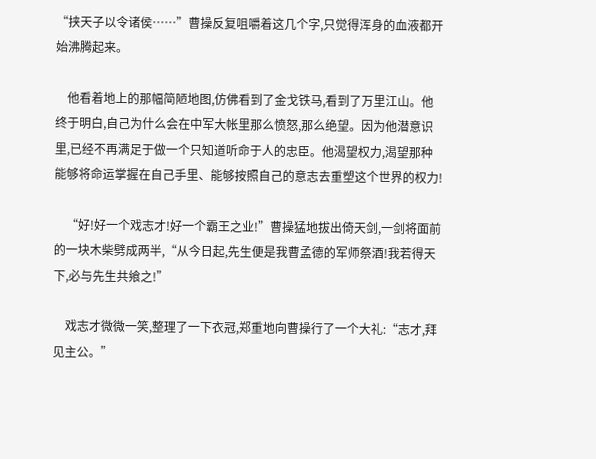“挟天子以令诸侯……”曹操反复咀嚼着这几个字,只觉得浑身的血液都开始沸腾起来。

    他看着地上的那幅简陋地图,仿佛看到了金戈铁马,看到了万里江山。他终于明白,自己为什么会在中军大帐里那么愤怒,那么绝望。因为他潜意识里,已经不再满足于做一个只知道听命于人的忠臣。他渴望权力,渴望那种能够将命运掌握在自己手里、能够按照自己的意志去重塑这个世界的权力!

    “好!好一个戏志才!好一个霸王之业!”曹操猛地拔出倚天剑,一剑将面前的一块木柴劈成两半,“从今日起,先生便是我曹孟德的军师祭酒!我若得天下,必与先生共飨之!”

    戏志才微微一笑,整理了一下衣冠,郑重地向曹操行了一个大礼:“志才,拜见主公。”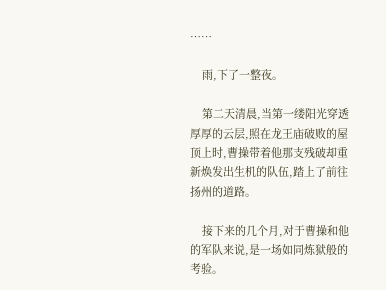……

    雨,下了一整夜。

    第二天清晨,当第一缕阳光穿透厚厚的云层,照在龙王庙破败的屋顶上时,曹操带着他那支残破却重新焕发出生机的队伍,踏上了前往扬州的道路。

    接下来的几个月,对于曹操和他的军队来说,是一场如同炼狱般的考验。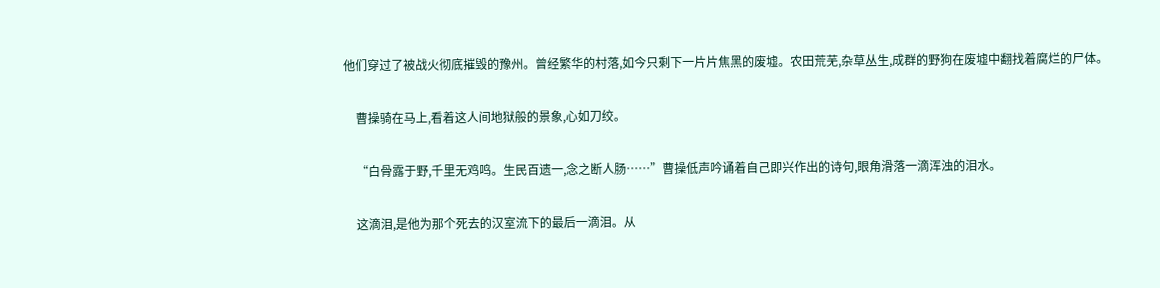他们穿过了被战火彻底摧毁的豫州。曾经繁华的村落,如今只剩下一片片焦黑的废墟。农田荒芜,杂草丛生,成群的野狗在废墟中翻找着腐烂的尸体。

    曹操骑在马上,看着这人间地狱般的景象,心如刀绞。

    “白骨露于野,千里无鸡鸣。生民百遗一,念之断人肠……”曹操低声吟诵着自己即兴作出的诗句,眼角滑落一滴浑浊的泪水。

    这滴泪,是他为那个死去的汉室流下的最后一滴泪。从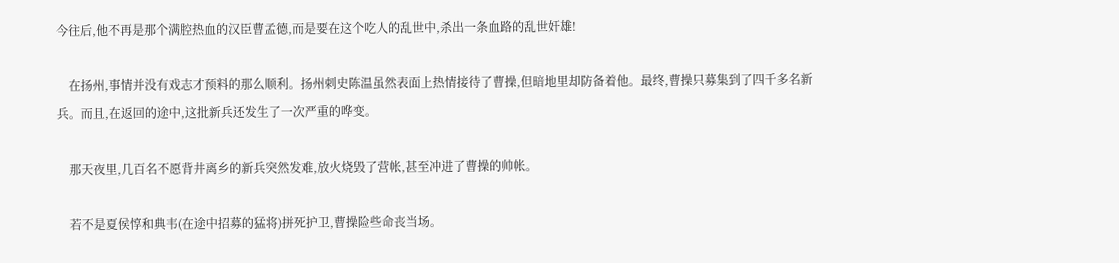今往后,他不再是那个满腔热血的汉臣曹孟德,而是要在这个吃人的乱世中,杀出一条血路的乱世奸雄!

    在扬州,事情并没有戏志才预料的那么顺利。扬州刺史陈温虽然表面上热情接待了曹操,但暗地里却防备着他。最终,曹操只募集到了四千多名新兵。而且,在返回的途中,这批新兵还发生了一次严重的哗变。

    那天夜里,几百名不愿背井离乡的新兵突然发难,放火烧毁了营帐,甚至冲进了曹操的帅帐。

    若不是夏侯惇和典韦(在途中招募的猛将)拼死护卫,曹操险些命丧当场。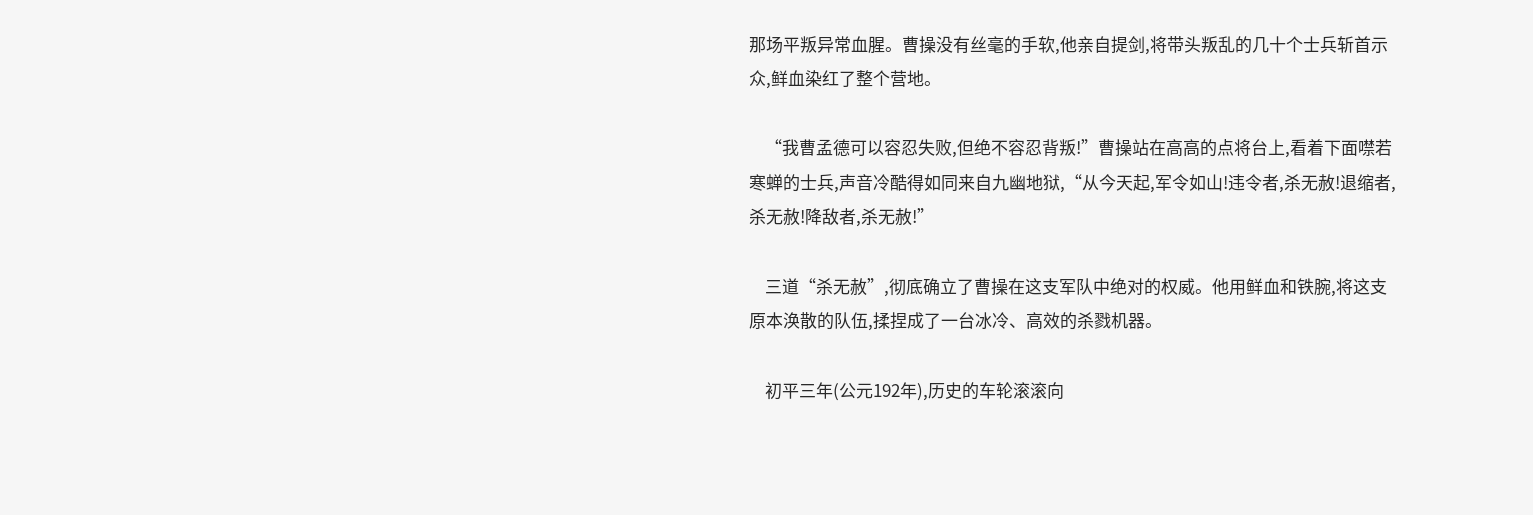那场平叛异常血腥。曹操没有丝毫的手软,他亲自提剑,将带头叛乱的几十个士兵斩首示众,鲜血染红了整个营地。

    “我曹孟德可以容忍失败,但绝不容忍背叛!”曹操站在高高的点将台上,看着下面噤若寒蝉的士兵,声音冷酷得如同来自九幽地狱,“从今天起,军令如山!违令者,杀无赦!退缩者,杀无赦!降敌者,杀无赦!”

    三道“杀无赦”,彻底确立了曹操在这支军队中绝对的权威。他用鲜血和铁腕,将这支原本涣散的队伍,揉捏成了一台冰冷、高效的杀戮机器。

    初平三年(公元192年),历史的车轮滚滚向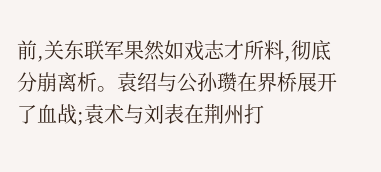前,关东联军果然如戏志才所料,彻底分崩离析。袁绍与公孙瓒在界桥展开了血战;袁术与刘表在荆州打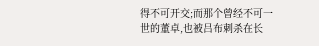得不可开交;而那个曾经不可一世的董卓,也被吕布刺杀在长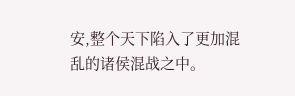安,整个天下陷入了更加混乱的诸侯混战之中。